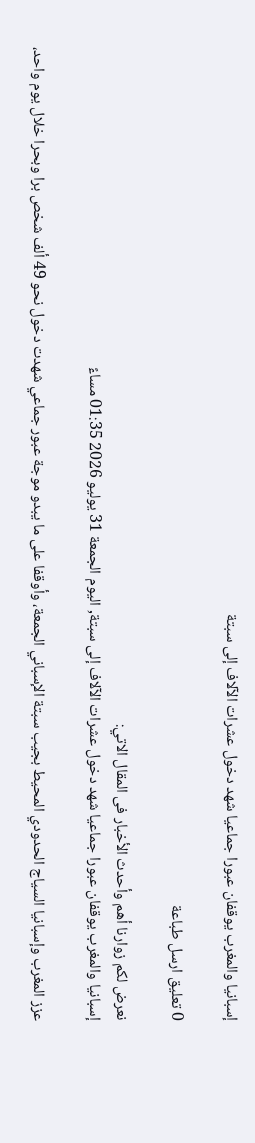إسبانيا والمغرب يوقفان عبورا جماعيا شهد دخول عشرات الآلاف إلى سبتة

0 تعليق ارسل طباعة

نعرض لكم زوارنا أهم وأحدث الأخبار فى المقال الاتي:
إسبانيا والمغرب يوقفان عبورا جماعيا شهد دخول عشرات الآلاف إلى سبتة, اليوم الجمعة 31 يوليو 2026 01:35 مساءً

عزز المغرب وإسبانيا السياج الحدودي المحيط بجيب سبتة الإسباني الجمعة، وأوقفا على ما يبدو موجة عبور جماعي شهدت دخول نحو 49 ألف شخص برا وبحرا خلال يوم واحد،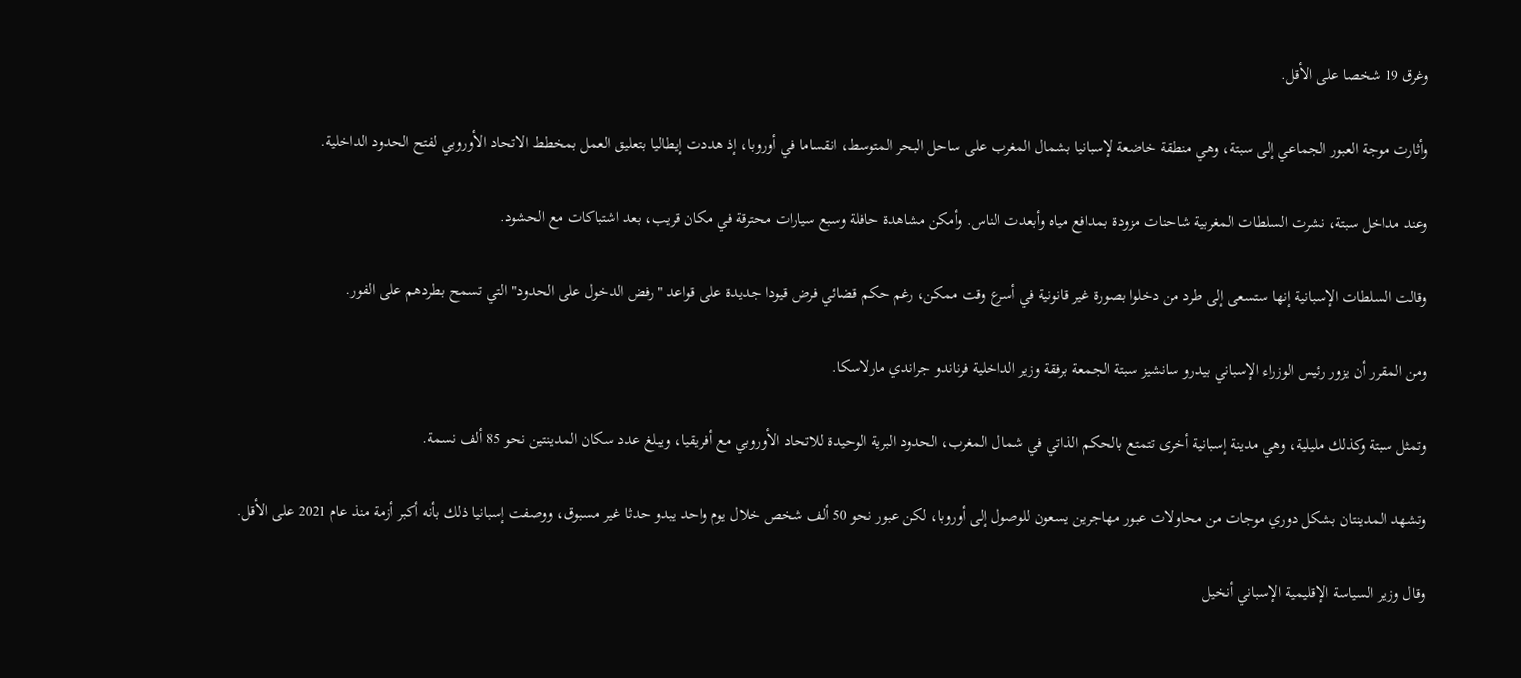وغرق 19 شخصا على الأقل.

وأثارت موجة العبور الجماعي إلى سبتة، وهي منطقة خاضعة لإسبانيا بشمال المغرب على ساحل البحر المتوسط، انقساما في أوروبا، إذ هددت إيطاليا بتعليق العمل بمخطط الاتحاد الأوروبي لفتح الحدود الداخلية.

وعند مداخل سبتة، نشرت السلطات المغربية شاحنات مزودة بمدافع مياه وأبعدت الناس. وأمكن مشاهدة حافلة وسبع سيارات محترقة في مكان قريب، بعد اشتباكات مع الحشود.

وقالت السلطات الإسبانية إنها ستسعى إلى طرد من دخلوا بصورة غير قانونية في أسرع وقت ممكن، رغم حكم قضائي فرض قيودا جديدة على قواعد "رفض الدخول على الحدود" التي تسمح بطردهم على الفور.

ومن المقرر أن يزور رئيس الوزراء الإسباني بيدرو سانشيز سبتة الجمعة برفقة وزير الداخلية فرناندو جراندي مارلاسكا.

وتمثل سبتة وكذلك مليلية، وهي مدينة إسبانية أخرى تتمتع بالحكم الذاتي في شمال المغرب، الحدود البرية الوحيدة للاتحاد الأوروبي مع أفريقيا، ويبلغ عدد سكان المدينتين نحو 85 ألف نسمة.

وتشهد المدينتان بشكل دوري موجات من محاولات عبور مهاجرين يسعون للوصول إلى أوروبا، لكن عبور نحو 50 ألف شخص خلال يوم واحد يبدو حدثا غير مسبوق، ووصفت إسبانيا ذلك بأنه أكبر أزمة منذ عام 2021 على الأقل.

وقال وزير السياسة الإقليمية الإسباني أنخيل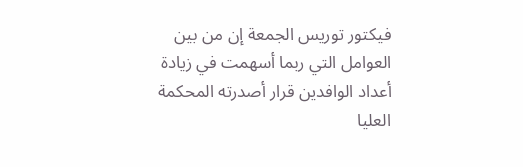فيكتور توريس الجمعة إن من بين العوامل التي ربما أسهمت في زيادة أعداد الوافدين قرار أصدرته المحكمة العليا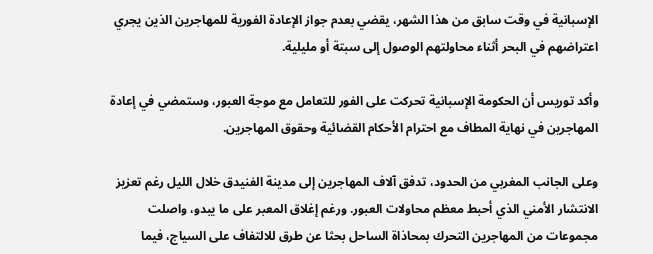الإسبانية في وقت سابق من هذا الشهر، يقضي بعدم جواز الإعادة الفورية للمهاجرين الذين يجري اعتراضهم في البحر أثناء محاولتهم الوصول إلى سبتة أو مليلية.

وأكد توريس أن الحكومة الإسبانية تحركت على الفور للتعامل مع موجة العبور، وستمضي في إعادة المهاجرين في نهاية المطاف مع احترام الأحكام القضائية وحقوق المهاجرين.

وعلى الجانب المغربي من الحدود، تدفق آلاف المهاجرين إلى مدينة الفنيدق خلال الليل رغم تعزيز الانتشار الأمني الذي أحبط معظم محاولات العبور. ورغم إغلاق المعبر على ما يبدو، واصلت مجموعات من المهاجرين التحرك بمحاذاة الساحل بحثا عن طرق للالتفاف على السياج، فيما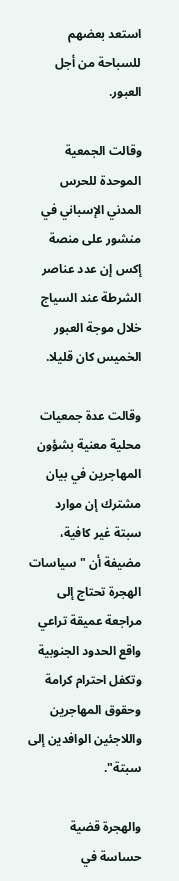استعد بعضهم للسباحة من أجل العبور.

وقالت الجمعية الموحدة للحرس المدني الإسباني في منشور على منصة إكس إن عدد عناصر الشرطة عند السياج خلال موجة العبور الخميس كان قليلا.

وقالت عدة جمعيات محلية معنية بشؤون المهاجرين في بيان مشترك إن موارد سبتة غير كافية، مضيفة أن "سياسات الهجرة تحتاج إلى مراجعة عميقة تراعي واقع الحدود الجنوبية وتكفل احترام كرامة وحقوق المهاجرين واللاجئين الوافدين إلى سبتة".

والهجرة قضية حساسة في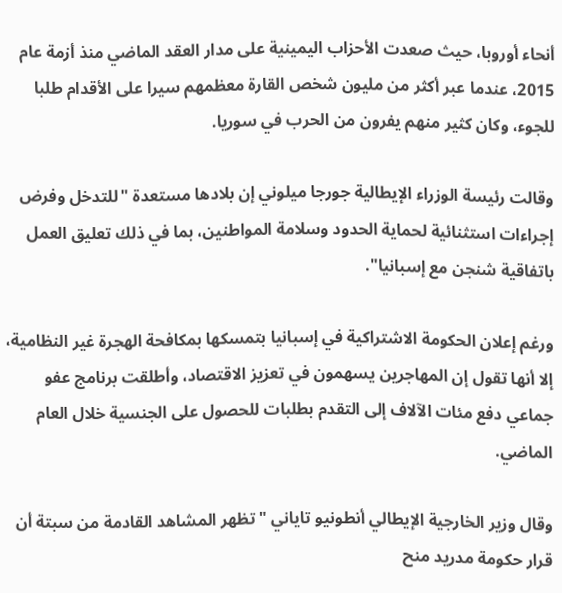أنحاء أوروبا، حيث صعدت الأحزاب اليمينية على مدار العقد الماضي منذ أزمة عام 2015، عندما عبر أكثر من مليون شخص القارة معظمهم سيرا على الأقدام طلبا للجوء، وكان كثير منهم يفرون من الحرب في سوريا.

وقالت رئيسة الوزراء الإيطالية جورجا ميلوني إن بلادها مستعدة "للتدخل وفرض إجراءات استثنائية لحماية الحدود وسلامة المواطنين، بما في ذلك تعليق العمل باتفاقية شنجن مع إسبانيا".

ورغم إعلان الحكومة الاشتراكية في إسبانيا بتمسكها بمكافحة الهجرة غير النظامية، إلا أنها تقول إن المهاجرين يسهمون في تعزيز الاقتصاد، وأطلقت برنامج عفو جماعي دفع مئات الآلاف إلى التقدم بطلبات للحصول على الجنسية خلال العام الماضي.

وقال وزير الخارجية الإيطالي أنطونيو تاياني "تظهر المشاهد القادمة من سبتة أن قرار حكومة مدريد منح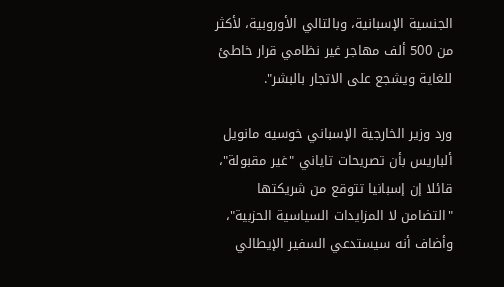الجنسية الإسبانية، وبالتالي الأوروبية، لأكثر من 500 ألف مهاجر غير نظامي قرار خاطئ للغاية ويشجع على الاتجار بالبشر".

ورد وزير الخارجية الإسباني خوسيه مانويل ألباريس بأن تصريحات تاياني "غير مقبولة"، قائلا إن إسبانيا تتوقع من شريكتها "التضامن لا المزايدات السياسية الحزبية"، وأضاف أنه سيستدعي السفير الإيطالي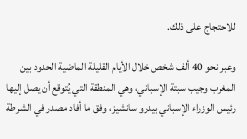للاحتجاج على ذلك.

وعبر نحو 40 ألف شخص خلال الأيام القليلة الماضية الحدود بين المغرب وجيب سبتة الإسباني، وهي المنطقة التي يُتوقع أن يصل إليها رئيس الوزراء الإسباني بيدرو سانشيز، وفق ما أفاد مصدر في الشرطة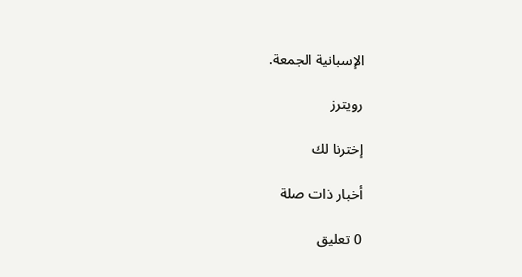الإسبانية الجمعة.

رويترز

إخترنا لك

أخبار ذات صلة

0 تعليق